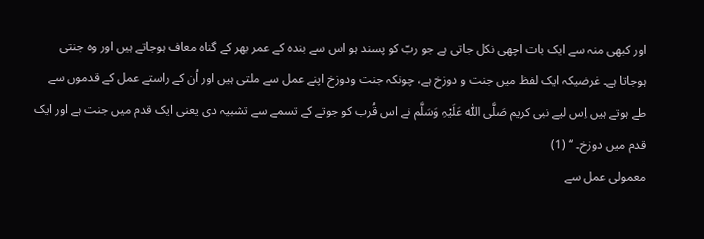اور کبھی منہ سے ایک بات اچھی نکل جاتی ہے جو ربّ کو پسند ہو اس سے بندہ کے عمر بھر کے گناہ معاف ہوجاتے ہیں اور وہ جنتی ہوجاتا ہے۔ غرضیکہ ایک لفظ میں جنت و دوزخ ہے، چونکہ جنت ودوزخ اپنے عمل سے ملتی ہیں اور اُن کے راستے عمل کے قدموں سے طے ہوتے ہیں اِس لیے نبی کریم صَلَّی اللّٰہ عَلَیْہِ وَسَلَّم نے اس قُرب کو جوتے کے تسمے سے تشبیہ دی یعنی ایک قدم میں جنت ہے اور ایک قدم میں دوزخ۔ ‘‘ (1)
معمولی عمل سے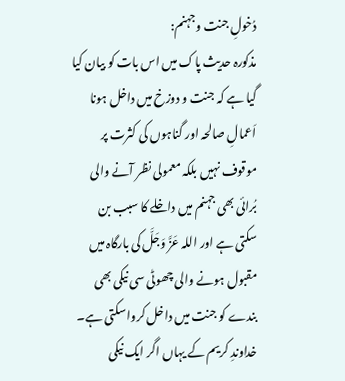دُخولِ جنت وجہنم:
مذکورہ حدیث پاک میں اس بات کو بیان کیا گیا ہے کہ جنت و دوزخ میں داخل ہونا اَعمالِ صالحہ اور گناہوں کی کثرت پر موقوف نہیں بلکہ معمولی نظر آنے والی بُرائی بھی جہنم میں داخلے کا سبب بن سکتی ہے اور اللہ عَزَّ وَجَلَّ کی بارگاہ میں مقبول ہونے والی چھوٹی سی نیکی بھی بندے کو جنت میں داخل کرواسکتی ہے۔ خداوندِ کریم کے یہاں اگر ایک نیکی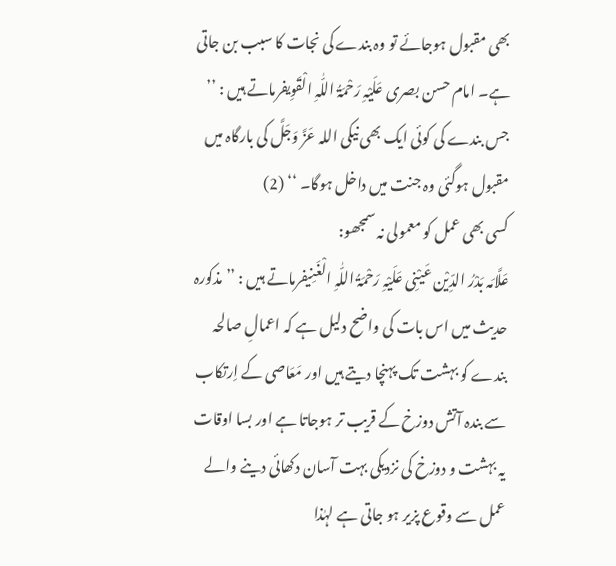بھی مقبول ہوجائے تو وہ بندے کی نجات کا سبب بن جاتی ہے۔ امام حسن بصری عَلَیْہِ رَحْمَۃُ اللّٰہِ الْقَوِیفرماتے ہیں : ’’ جس بندے کی کوئی ایک بھی نیکی اللہ عَزَّ وَجَلَّ کی بارگاہ میں مقبول ہوگئی وہ جنت میں داخل ہوگا۔ ‘‘ (2)
کسی بھی عمل کو معمولی نہ سمجھو:
عَلَّامَہ بَدْرُ الدِّیْن عَیْنِی عَلَیْہِ رَحْمَۃُ اللّٰہِ الْغَنِیفرماتے ہیں : ’’ مذکورہ حدیث میں اس بات کی واضح دلیل ہے کہ اعمالِ صالحہ بندے کو بہشت تک پہنچا دیتے ہیں اور مَعَاصی کے اِرتکاب سے بندہ آتش دوزخ کے قریب تر ہوجاتا ہے اور بسا اوقات یہ بہشت و دوزخ کی نزدیکی بہت آسان دکھائی دینے والے عمل سے وقوع پزیر ہو جاتی ہے لہٰذا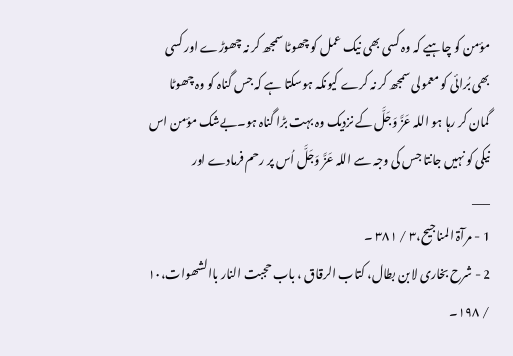مؤمن کو چاہیے کہ وہ کسی بھی نیک عمل کو چھوٹا سمجھ کر نہ چھوڑے اور کسی بھی بُرائی کو معمولی سمجھ کر نہ کرے کیونکہ ہوسکتا ہے کہ جس گناہ کو وہ چھوٹا گمان کر رہا ہو اللہ عَزَّ وَجَلَّ کے نزدیک وہ بہت بڑا گناہ ہو۔بےشک مؤمن اس نیکی کو نہیں جانتا جس کی وجہ سے اللہ عَزَّ وَجَلَّ اُس پر رحم فرمادے اور
___
1 - مرآۃ المناجیح،٣ / ٣٨١ ۔
2 - شرح بخاری لابن بطال، کتاب الرقاق ، باب حجبت النار باالشھوات،۱۰ / ۱۹۸۔